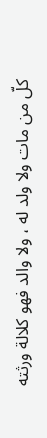كلّ من مات ولا ولد له ، ولا والد فهو كلالة ورثته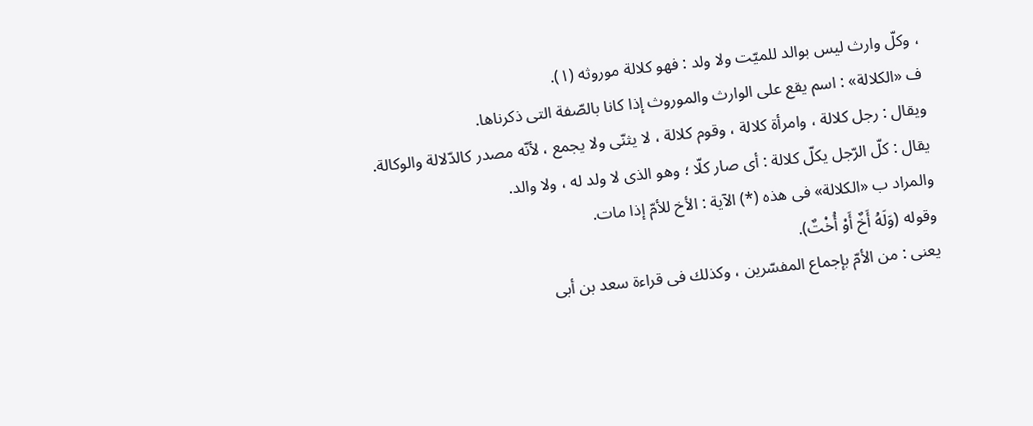، وكلّ وارث ليس بوالد للميّت ولا ولد : فهو كلالة موروثه (١).
ف «الكلالة» : اسم يقع على الوارث والموروث إذا كانا بالصّفة التى ذكرناها.
ويقال : رجل كلالة ، وامرأة كلالة ، وقوم كلالة ، لا يثنّى ولا يجمع ، لأنّه مصدر كالدّلالة والوكالة.
يقال : كلّ الرّجل يكلّ كلالة : أى صار كلّا ؛ وهو الذى لا ولد له ، ولا والد.
والمراد ب «الكلالة» فى هذه (*) الآية : الأخ للأمّ إذا مات.
وقوله (وَلَهُ أَخٌ أَوْ أُخْتٌ).
يعنى : من الأمّ بإجماع المفسّرين ، وكذلك فى قراءة سعد بن أبى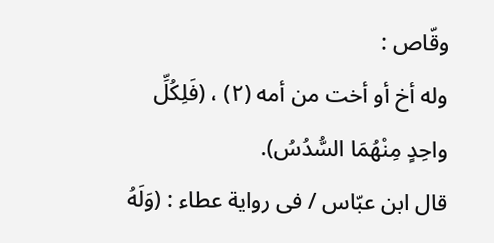وقّاص :
وله أخ أو أخت من أمه (٢) ، (فَلِكُلِّ واحِدٍ مِنْهُمَا السُّدُسُ).
قال ابن عبّاس / فى رواية عطاء : (وَلَهُ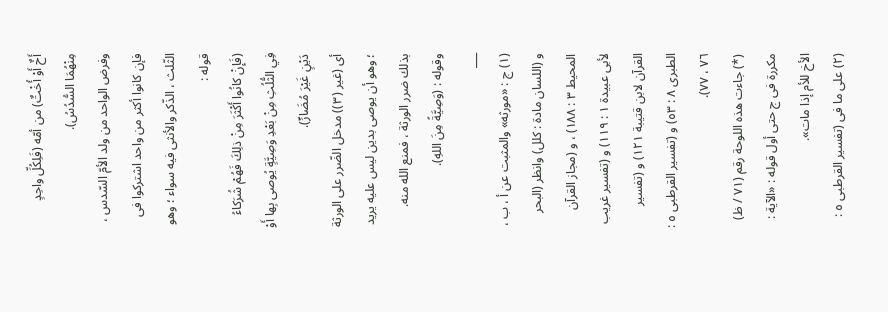أَخٌ أَوْ أُخْتٌ) من أمّه (فَلِكُلِّ واحِدٍ مِنْهُمَا السُّدُسُ).
وفرض الواحد من ولد الأمّ السّدس ، فإن كانوا أكثر من واحد اشتركوا فى الثّلث ، الذّكر والأنثى فيه سواء ؛ وهو قوله :
(فَإِنْ كانُوا أَكْثَرَ مِنْ ذلِكَ فَهُمْ شُرَكاءُ فِي الثُّلُثِ مِنْ بَعْدِ وَصِيَّةٍ يُوصى بِها أَوْ دَيْنٍ غَيْرَ مُضَارٍّ).
أى (غير (٣)) مدخل الضّرر على الورثة ؛ وهو أن يوصى بدين ليس عليه يريد بذلك ضرر الورثة ، فمنع الله منه.
وقوله : (وَصِيَّةً مِنَ اللهِ).
___
(١) ج : «مورثه» والمثبت عن أ ، ب ، و (اللسان مادة : كلل) وانظر (البحر المحيط ٣ : ١٨٨) ، و (مجاز القرآن لأبى عبيدة ١ : ١١٩) و (تفسير غريب القرآن لابن قتيبة ١٢١) و (تفسير الطبرى ٨ : ٥٣) و (تفسير القرطبى ٥ : ٧٦ ، ٧٧).
(*) جاءت هذه اللوحة رقم (٧١ / ظ) مكررة فى ج حتى أول قوله : «الآية : الأخ للأم إذا مات».
(٢) على ما فى (تفسير القرطبى ٥ :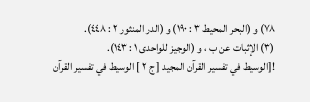٧٨) و (البحر المحيط ٣ : ١٩٠) و (الدر المنثور ٢ : ٤٤٨).
(٣) الإثبات عن ب ، و (الوجيز للواحدى ١ : ١٤٣).
![الوسيط في تفسير القرآن المجيد [ ج ٢ ] الوسيط في تفسير القرآن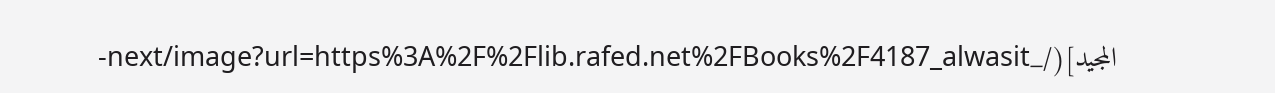المجيد](/_next/image?url=https%3A%2F%2Flib.rafed.net%2FBooks%2F4187_alwasit-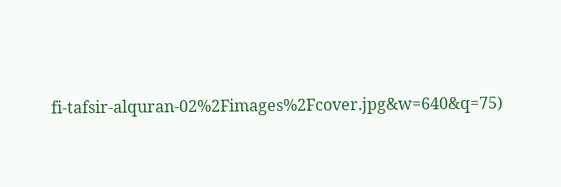fi-tafsir-alquran-02%2Fimages%2Fcover.jpg&w=640&q=75)